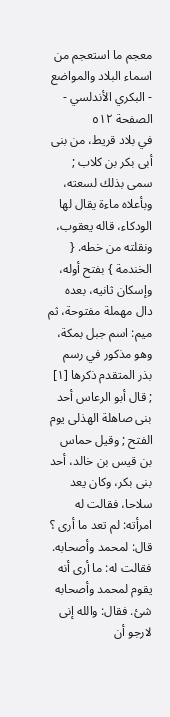معجم ما استعجم من اسماء البلاد والمواضع - البكري الأندلسي - الصفحة ٥١٢
في بلاد قريط، من بنى أبى بكر بن كلاب ; سمى بذلك لسعته، وبأعلاه ماءة يقال لها الودكاء، قاله يعقوب، ونقلته من خطه. { الخندمة } بفتح أوله، وإسكان ثانيه، بعده دال مهملة مفتوحة، ثم ميم: اسم جبل بمكة، وهو مذكور في رسم بذر المتقدم ذكرها [١] ; قال أبو الرعاس أحد بنى صاهلة الهذلى يوم الفتح ; وقيل حماس بن قيس بن خالد، أحد بنى بكر، وكان يعد سلاحا، فقالت له امرأته: لم تعد ما أرى ؟ قال: لمحمد وأصحابه. فقالت له: ما أرى أنه يقوم لمحمد وأصحابه شئ. فقال: والله إنى لارجو أن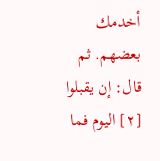أخدمك بعضهم. ثم قال: إن يقبلوا [٢] اليوم فما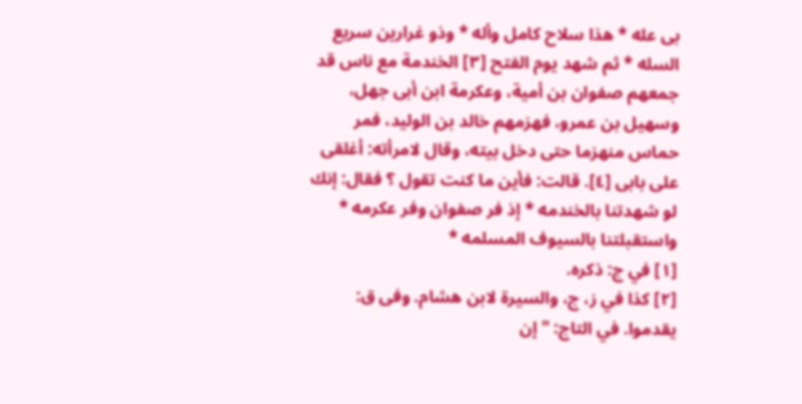بى عله * هذا سلاح كامل وأله * وذو غرارين سريع السله * ثم شهد يوم الفتح [٣] الخندمة مع ناس قد جمعهم صفوان بن أمية، وعكرمة ابن أبى جهل، وسهيل بن عمرو، فهزمهم خالد بن الوليد، فمر حماس منهزما حتى دخل بيته، وقال لامرأته: أغلقى على بابى [٤]. قالت: فأين ما كنت تقول ؟ فقال: إنك لو شهدتنا بالخندمه * إذ فر صفوان وفر عكرمه * واستقبلتنا بالسيوف المسلمه *
[١] في ج: ذكره.
[٢] كذا في ز، ج، والسيرة لابن هشام. وفى ق: يقدموا. في التاج: " إن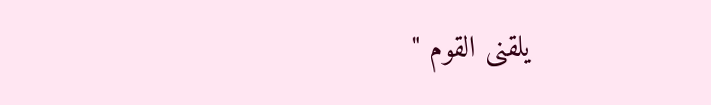يلقنى القوم "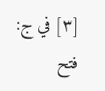[٣] في ج: فتح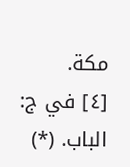مكة.
[٤] في ج: الباب. (*)